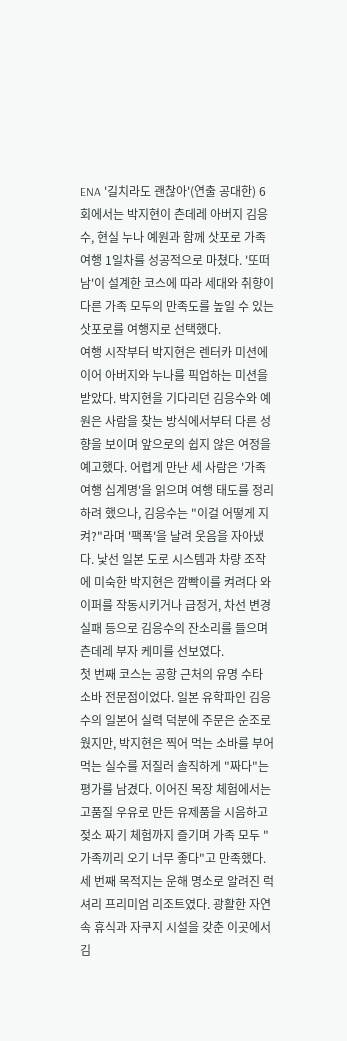ENA '길치라도 괜찮아'(연출 공대한) 6회에서는 박지현이 츤데레 아버지 김응수, 현실 누나 예원과 함께 삿포로 가족 여행 1일차를 성공적으로 마쳤다. '또떠남'이 설계한 코스에 따라 세대와 취향이 다른 가족 모두의 만족도를 높일 수 있는 삿포로를 여행지로 선택했다.
여행 시작부터 박지현은 렌터카 미션에 이어 아버지와 누나를 픽업하는 미션을 받았다. 박지현을 기다리던 김응수와 예원은 사람을 찾는 방식에서부터 다른 성향을 보이며 앞으로의 쉽지 않은 여정을 예고했다. 어렵게 만난 세 사람은 '가족 여행 십계명'을 읽으며 여행 태도를 정리하려 했으나, 김응수는 "이걸 어떻게 지켜?"라며 '팩폭'을 날려 웃음을 자아냈다. 낯선 일본 도로 시스템과 차량 조작에 미숙한 박지현은 깜빡이를 켜려다 와이퍼를 작동시키거나 급정거, 차선 변경 실패 등으로 김응수의 잔소리를 들으며 츤데레 부자 케미를 선보였다.
첫 번째 코스는 공항 근처의 유명 수타 소바 전문점이었다. 일본 유학파인 김응수의 일본어 실력 덕분에 주문은 순조로웠지만, 박지현은 찍어 먹는 소바를 부어 먹는 실수를 저질러 솔직하게 "짜다"는 평가를 남겼다. 이어진 목장 체험에서는 고품질 우유로 만든 유제품을 시음하고 젖소 짜기 체험까지 즐기며 가족 모두 "가족끼리 오기 너무 좋다"고 만족했다. 세 번째 목적지는 운해 명소로 알려진 럭셔리 프리미엄 리조트였다. 광활한 자연 속 휴식과 자쿠지 시설을 갖춘 이곳에서 김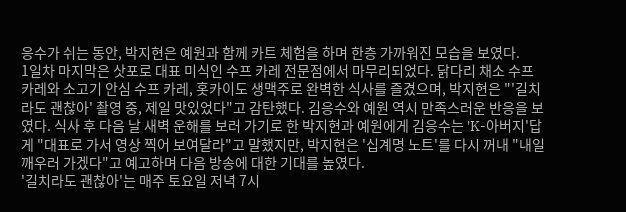응수가 쉬는 동안, 박지현은 예원과 함께 카트 체험을 하며 한층 가까워진 모습을 보였다.
1일차 마지막은 삿포로 대표 미식인 수프 카레 전문점에서 마무리되었다. 닭다리 채소 수프 카레와 소고기 안심 수프 카레, 홋카이도 생맥주로 완벽한 식사를 즐겼으며, 박지현은 "'길치라도 괜찮아' 촬영 중, 제일 맛있었다"고 감탄했다. 김응수와 예원 역시 만족스러운 반응을 보였다. 식사 후 다음 날 새벽 운해를 보러 가기로 한 박지현과 예원에게 김응수는 'K-아버지'답게 "대표로 가서 영상 찍어 보여달라"고 말했지만, 박지현은 '십계명 노트'를 다시 꺼내 "내일 깨우러 가겠다"고 예고하며 다음 방송에 대한 기대를 높였다.
'길치라도 괜찮아'는 매주 토요일 저녁 7시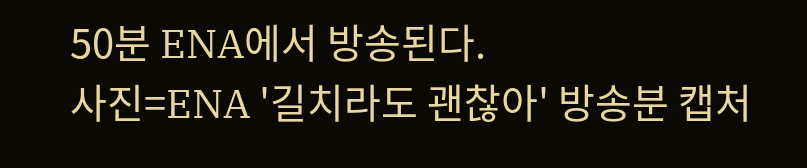50분 ENA에서 방송된다.
사진=ENA '길치라도 괜찮아' 방송분 캡처